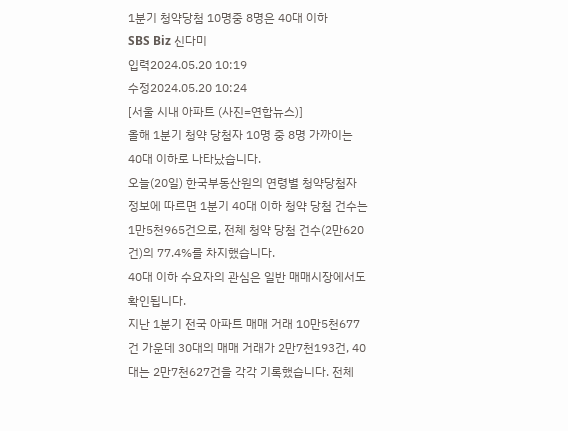1분기 청약당첨 10명중 8명은 40대 이하
SBS Biz 신다미
입력2024.05.20 10:19
수정2024.05.20 10:24
[서울 시내 아파트 (사진=연합뉴스)]
올해 1분기 청약 당첨자 10명 중 8명 가까이는 40대 이하로 나타났습니다.
오늘(20일) 한국부동산원의 연령별 청약당첨자 정보에 따르면 1분기 40대 이하 청약 당첨 건수는 1만5천965건으로, 전체 청약 당첨 건수(2만620건)의 77.4%를 차지했습니다.
40대 이하 수요자의 관심은 일반 매매시장에서도 확인됩니다.
지난 1분기 전국 아파트 매매 거래 10만5천677건 가운데 30대의 매매 거래가 2만7천193건, 40대는 2만7천627건을 각각 기록했습니다. 전체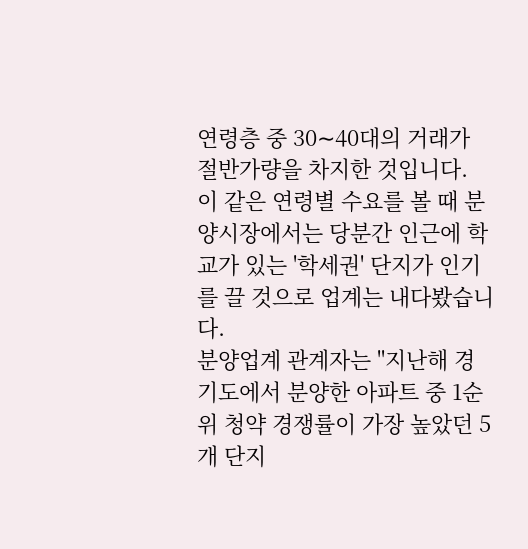연령층 중 30∼40대의 거래가 절반가량을 차지한 것입니다.
이 같은 연령별 수요를 볼 때 분양시장에서는 당분간 인근에 학교가 있는 '학세권' 단지가 인기를 끌 것으로 업계는 내다봤습니다.
분양업계 관계자는 "지난해 경기도에서 분양한 아파트 중 1순위 청약 경쟁률이 가장 높았던 5개 단지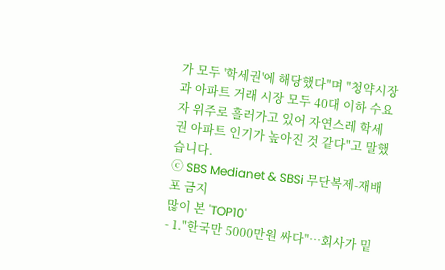가 모두 '학세권'에 해당했다"며 "청약시장과 아파트 거래 시장 모두 40대 이하 수요자 위주로 흘러가고 있어 자연스레 학세권 아파트 인기가 높아진 것 같다"고 말했습니다.
ⓒ SBS Medianet & SBSi 무단복제-재배포 금지
많이 본 'TOP10'
- 1."한국만 5000만원 싸다"…회사가 밑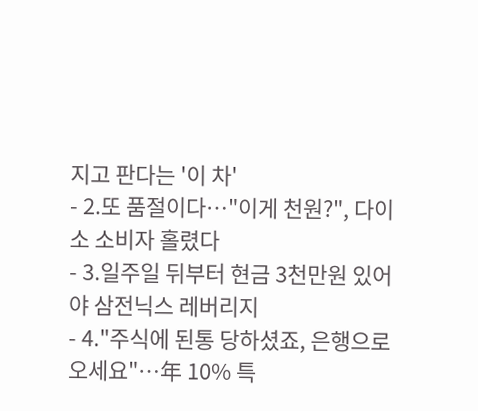지고 판다는 '이 차'
- 2.또 품절이다…"이게 천원?", 다이소 소비자 홀렸다
- 3.일주일 뒤부터 현금 3천만원 있어야 삼전닉스 레버리지
- 4."주식에 된통 당하셨죠, 은행으로 오세요"…年 10% 특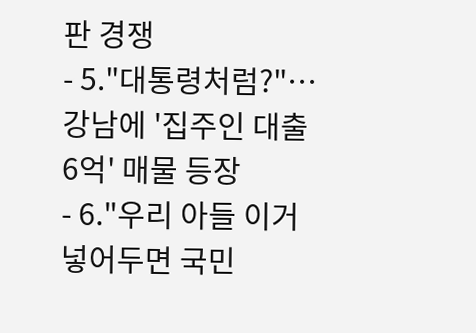판 경쟁
- 5."대통령처럼?"…강남에 '집주인 대출 6억' 매물 등장
- 6."우리 아들 이거 넣어두면 국민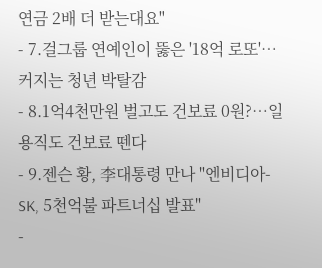연금 2배 더 받는대요"
- 7.걸그룹 연예인이 뚫은 '18억 로또'…커지는 청년 박탈감
- 8.1억4천만원 벌고도 건보료 0원?…일용직도 건보료 뗀다
- 9.젠슨 황, 李대통령 만나 "엔비디아-SK, 5천억불 파트너십 발표"
-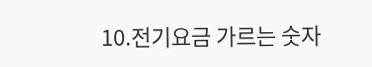10.전기요금 가르는 숫자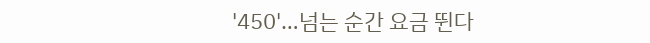'450'…넘는 순간 요금 뛴다